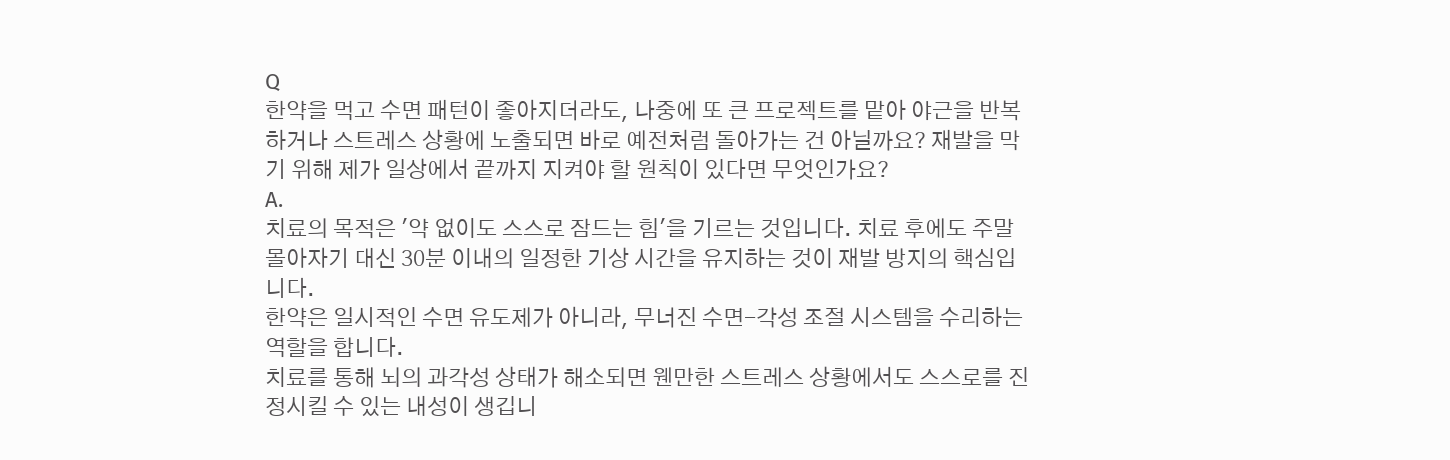Q
한약을 먹고 수면 패턴이 좋아지더라도, 나중에 또 큰 프로젝트를 맡아 야근을 반복하거나 스트레스 상황에 노출되면 바로 예전처럼 돌아가는 건 아닐까요? 재발을 막기 위해 제가 일상에서 끝까지 지켜야 할 원칙이 있다면 무엇인가요?
A.
치료의 목적은 '약 없이도 스스로 잠드는 힘'을 기르는 것입니다. 치료 후에도 주말 몰아자기 대신 30분 이내의 일정한 기상 시간을 유지하는 것이 재발 방지의 핵심입니다.
한약은 일시적인 수면 유도제가 아니라, 무너진 수면-각성 조절 시스템을 수리하는 역할을 합니다.
치료를 통해 뇌의 과각성 상태가 해소되면 웬만한 스트레스 상황에서도 스스로를 진정시킬 수 있는 내성이 생깁니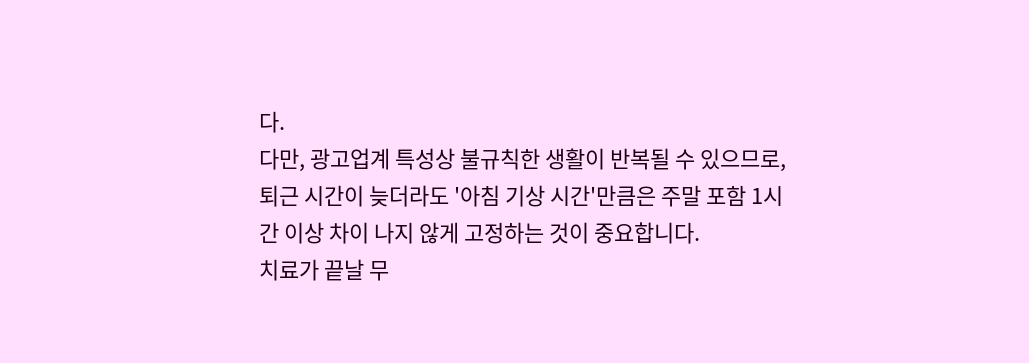다.
다만, 광고업계 특성상 불규칙한 생활이 반복될 수 있으므로, 퇴근 시간이 늦더라도 '아침 기상 시간'만큼은 주말 포함 1시간 이상 차이 나지 않게 고정하는 것이 중요합니다.
치료가 끝날 무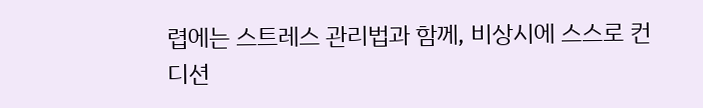렵에는 스트레스 관리법과 함께, 비상시에 스스로 컨디션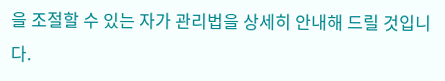을 조절할 수 있는 자가 관리법을 상세히 안내해 드릴 것입니다.